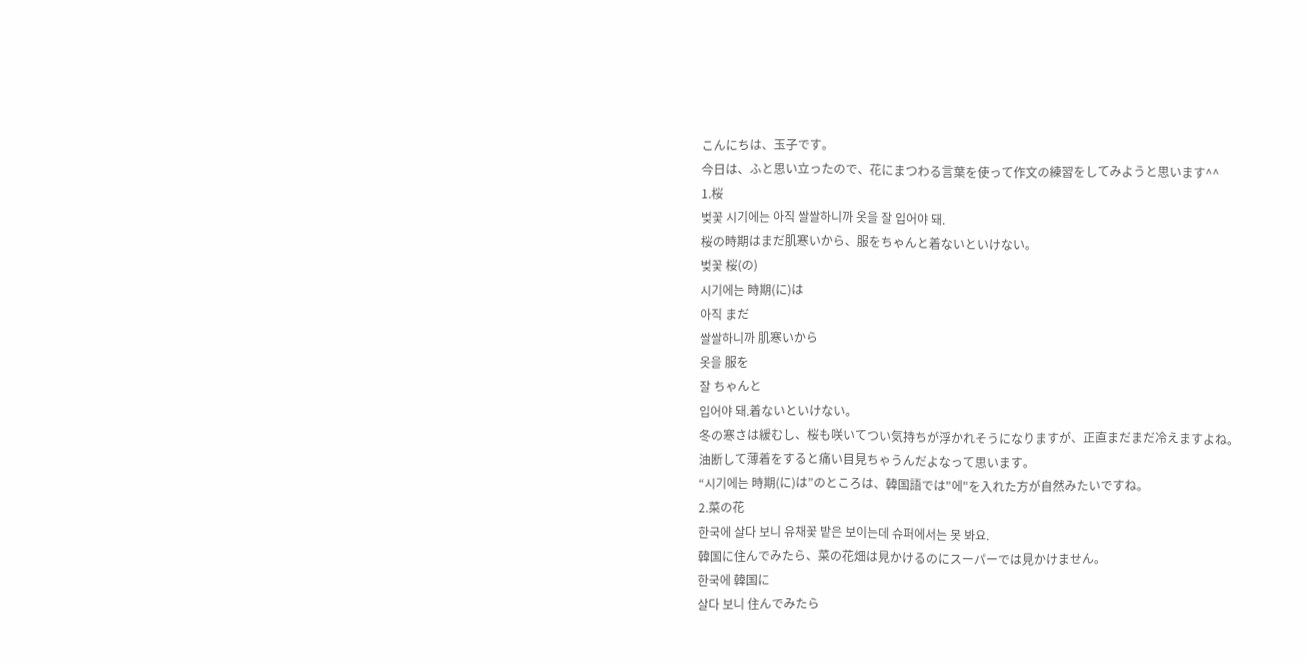こんにちは、玉子です。
今日は、ふと思い立ったので、花にまつわる言葉を使って作文の練習をしてみようと思います^^
1.桜
벚꽃 시기에는 아직 쌀쌀하니까 옷을 잘 입어야 돼.
桜の時期はまだ肌寒いから、服をちゃんと着ないといけない。
벚꽃 桜(の)
시기에는 時期(に)は
아직 まだ
쌀쌀하니까 肌寒いから
옷을 服を
잘 ちゃんと
입어야 돼.着ないといけない。
冬の寒さは緩むし、桜も咲いてつい気持ちが浮かれそうになりますが、正直まだまだ冷えますよね。
油断して薄着をすると痛い目見ちゃうんだよなって思います。
“시기에는 時期(に)は”のところは、韓国語では"에"を入れた方が自然みたいですね。
2.菜の花
한국에 살다 보니 유채꽃 밭은 보이는데 슈퍼에서는 못 봐요.
韓国に住んでみたら、菜の花畑は見かけるのにスーパーでは見かけません。
한국에 韓国に
살다 보니 住んでみたら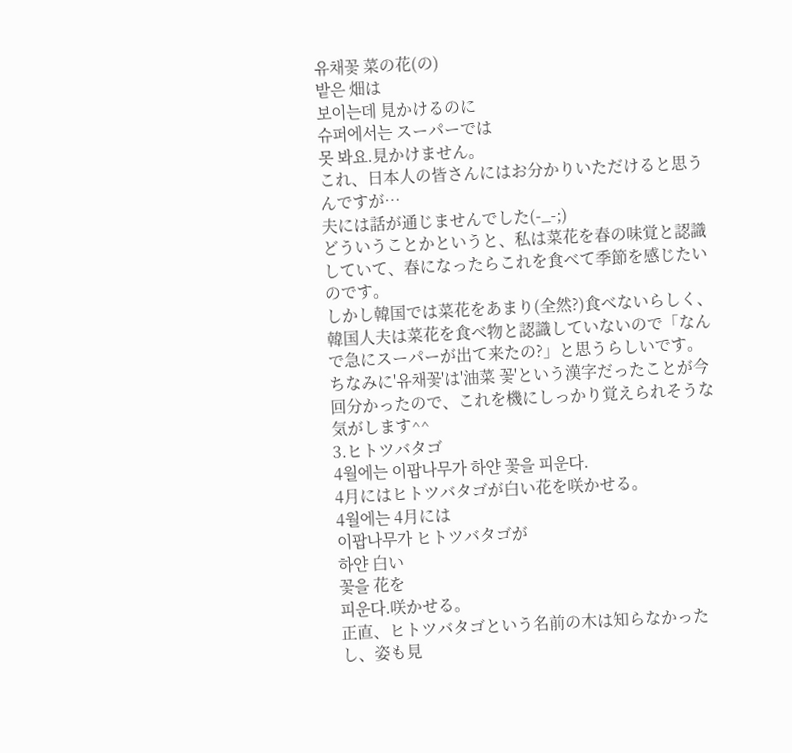유채꽃 菜の花(の)
밭은 畑は
보이는데 見かけるのに
슈퍼에서는 スーパーでは
못 봐요.見かけません。
これ、日本人の皆さんにはお分かりいただけると思うんですが…
夫には話が通じませんでした(-_-;)
どういうことかというと、私は菜花を春の味覚と認識していて、春になったらこれを食べて季節を感じたいのです。
しかし韓国では菜花をあまり(全然?)食べないらしく、韓国人夫は菜花を食べ物と認識していないので「なんで急にスーパーが出て来たの?」と思うらしいです。
ちなみに'유채꽃'は'油菜 꽃'という漢字だったことが今回分かったので、これを機にしっかり覚えられそうな気がします^^
3.ヒトツバタゴ
4월에는 이팝나무가 하얀 꽃을 피운다.
4月にはヒトツバタゴが白い花を咲かせる。
4월에는 4月には
이팝나무가 ヒトツバタゴが
하얀 白い
꽃을 花を
피운다.咲かせる。
正直、ヒトツバタゴという名前の木は知らなかったし、姿も見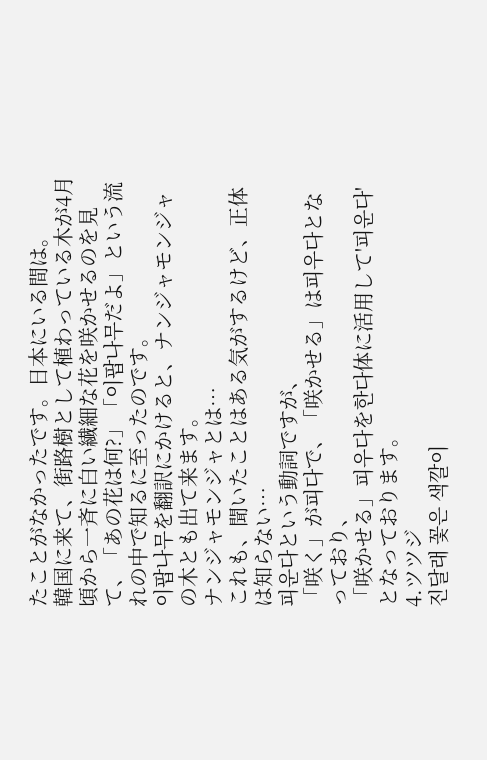たことがなかったです。日本にいる間は。
韓国に来て、街路樹として植わっている木が4月頃から一斉に白い繊細な花を咲かせるのを見て、「あの花は何?」「이팝나무だよ」という流れの中で知るに至ったのです。
이팝나무を翻訳にかけると、ナンジャモンジャの木とも出て来ます。
ナンジャモンジャとは…
これも、聞いたことはある気がするけど、正体は知らない…
피운다という動詞ですが、
「咲く」が피다で、「咲かせる」は피우다となっており、
「咲かせる」피우다を한다体に活用して'피운다'となっております。
4.ツツジ
진달래 꽃은 색깔이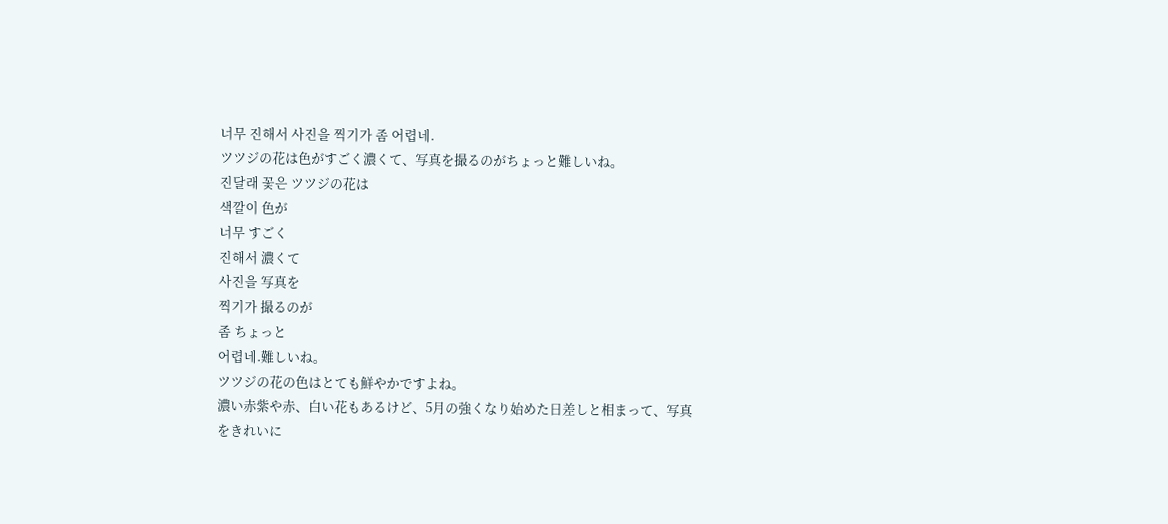너무 진해서 사진을 찍기가 좀 어렵네.
ツツジの花は色がすごく濃くて、写真を撮るのがちょっと難しいね。
진달래 꽃은 ツツジの花は
색깔이 色が
너무 すごく
진해서 濃くて
사진을 写真を
찍기가 撮るのが
좀 ちょっと
어렵네.難しいね。
ツツジの花の色はとても鮮やかですよね。
濃い赤紫や赤、白い花もあるけど、5月の強くなり始めた日差しと相まって、写真をきれいに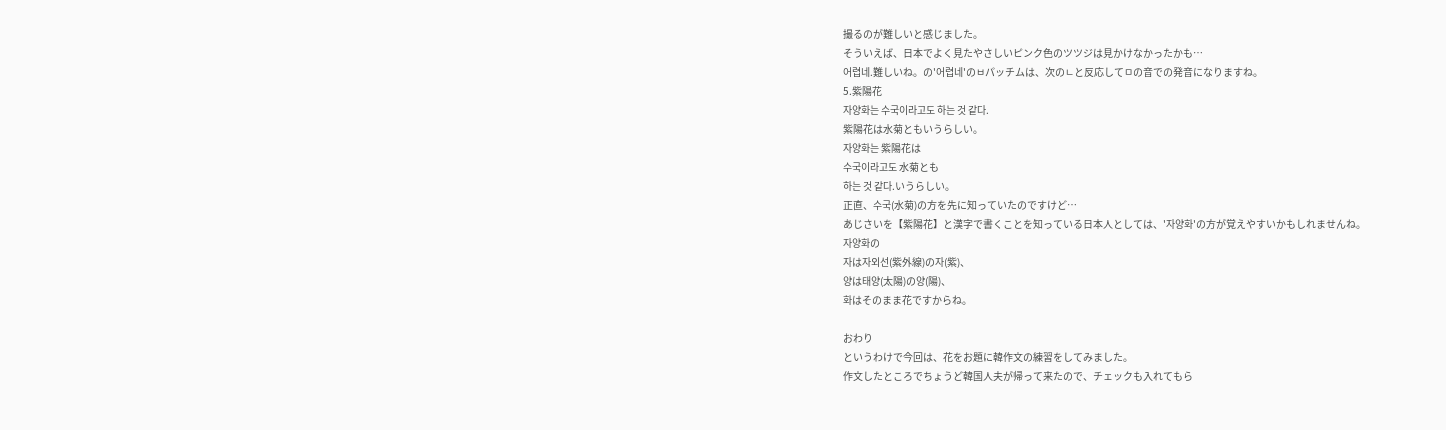撮るのが難しいと感じました。
そういえば、日本でよく見たやさしいピンク色のツツジは見かけなかったかも…
어렵네.難しいね。の'어렵네'のㅂパッチムは、次のㄴと反応してㅁの音での発音になりますね。
5.紫陽花
자양화는 수국이라고도 하는 것 같다.
紫陽花は水菊ともいうらしい。
자양화는 紫陽花は
수국이라고도 水菊とも
하는 것 같다.いうらしい。
正直、수국(水菊)の方を先に知っていたのですけど…
あじさいを【紫陽花】と漢字で書くことを知っている日本人としては、'자양화'の方が覚えやすいかもしれませんね。
자양화の
자は자외선(紫外線)の자(紫)、
양は태양(太陽)の양(陽)、
화はそのまま花ですからね。

おわり
というわけで今回は、花をお題に韓作文の練習をしてみました。
作文したところでちょうど韓国人夫が帰って来たので、チェックも入れてもら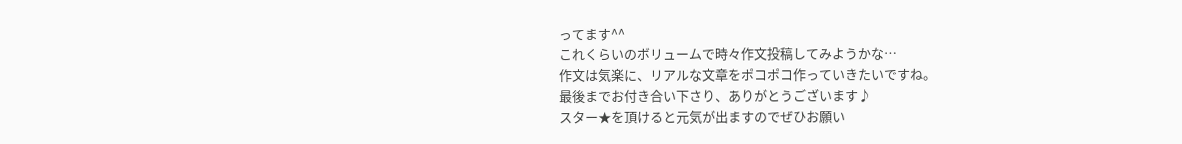ってます^^
これくらいのボリュームで時々作文投稿してみようかな…
作文は気楽に、リアルな文章をポコポコ作っていきたいですね。
最後までお付き合い下さり、ありがとうございます♪
スター★を頂けると元気が出ますのでぜひお願い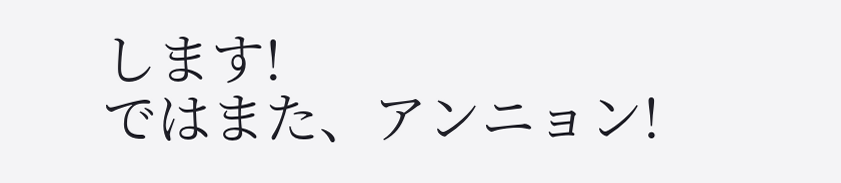します!
ではまた、アンニョン!